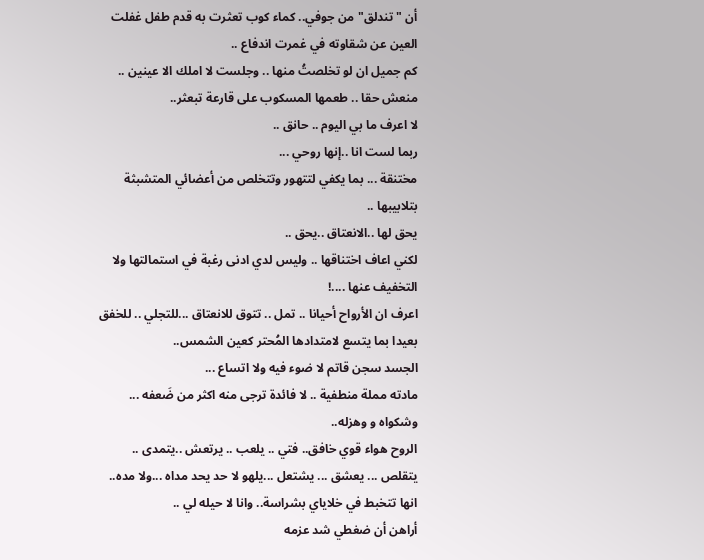أن "تندلق" من جوفي.. كماء كوب تعثرت به قدم طفل غفلت العين عن شقاوته في غمرت اندفاع ..
كم جميل ان لو تخلصتُ منها .. وجلست لا املك الا عينين ..
منعش حقا .. طعمها المسكوب على قارعة تبعثر..
لا اعرف ما بي اليوم .. حانق ..
ربما لست انا ..إنها روحي ...
مختنقة ... بما يكفي لتتهور وتتخلص من أعضائي المتشبثة بتلابيبها ..
يحق لها ..الانعتاق ..يحق ..
لكني اعاف اختناقها .. وليس لدي ادنى رغبة في استمالتها ولا التخفيف عنها ....!
اعرف ان الأرواح أحيانا .. تمل .. تتوق للانعتاق ...للتجلي .. للخفق بعيدا بما يتسع لامتدادها المُحتر كعين الشمس..
الجسد سجن قاتم لا ضوء فيه ولا اتساع ...
مادته مملة منطفية .. لا فائدة ترجى منه اكثر من ضَعفه ... وشكواه و وهزله..
الروح هواء قوي خافق.. فتي .. يلعب .. يرتعش ..يتمدى .. يتقلص ... يعشق ... يشتعل ...يلهو لا حد يحد مداه ...ولا مده..
انها تتخبط في خلاياي بشراسة.. وانا لا حيله لي ..
أراهن أن ضغطي شد عزمه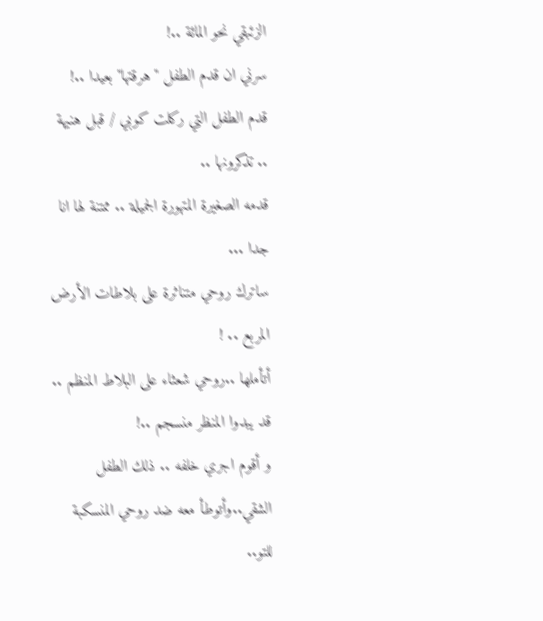الزئبقي نحو المائة ..!
سرني ان قدم الطفل "هرقتها" بعيدا ..!
قدم الطفل التي ركلت كوبي / قبل هنيهة .. تذكرونها ..
قدمه الصغيرة المتهورة الجميلة .. ممتنة لها انا جدا ...
ساترك روحي متناثرة على بلاطات الأرض المربع .. !
أتأملها ..روحي شعثاء على البلاط المنظم .. قد يبدوا المنظر منسجم ..!
و أقوم اجري خلفه .. ذلك الطفل الشقي..وأتوطأ معه ضد روحي المنسكبة للتو..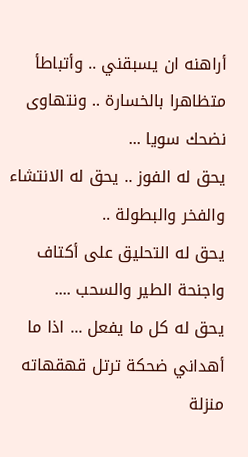أراهنه ان يسبقني .. وأتباطأ متظاهرا بالخسارة .. ونتهاوى نضحك سويا ...
يحق له الفوز .. يحق له الانتشاء والفخر والبطولة ..
يحق له التحليق على أكتاف واجنحة الطير والسحب ....
يحق له كل ما يفعل ... اذا ما أهداني ضحكة ترتل قهقهاته منزلة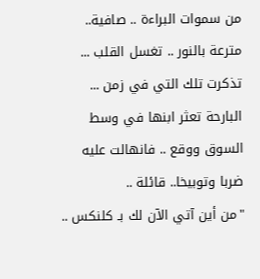من سموات البراءة .. صافية.. مترعة بالنور .. تغسل القلب ...
تذكرت تلك التي في زمن ...
البارحة تعثر ابنها في وسط السوق ووقع .. فانهالت عليه ضربا وتوبيخا.. قائلة ..
"من أين آتي الآن لك بـ كلنكس ..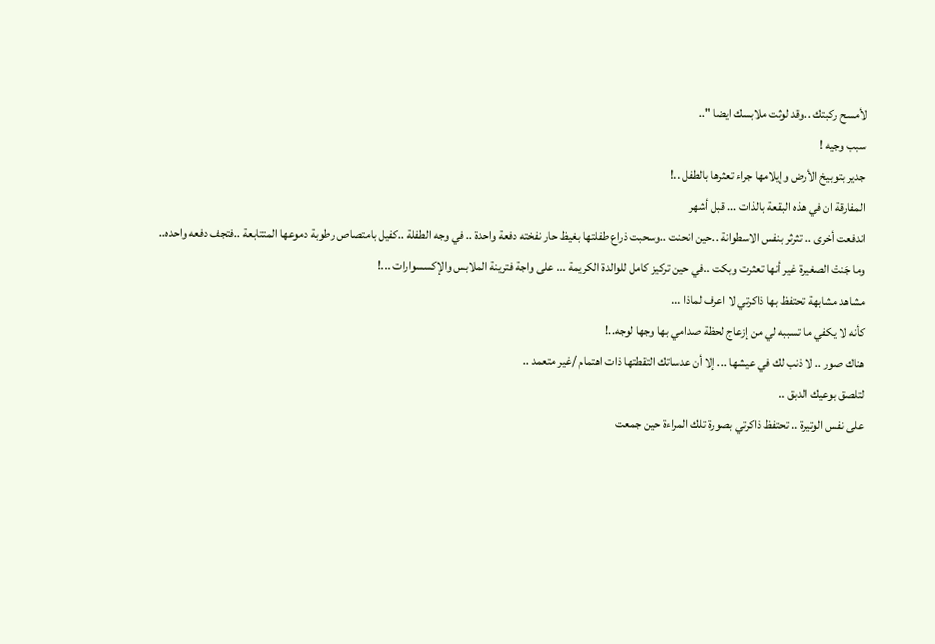لأمسح ركبتك ..وقد لوثت ملابسك ايضا "..
سبب وجيه !
جدير بتوبيخ الأرض وإيلامها جراء تعثرها بالطفل ..!
المفارقة ان في هذه البقعة بالذات ... قبل أشهر
اندفعت أخرى .. تثرثر بنفس الاسطوانة ..حين انحنت ..وسحبت ذراع طفلتها بغيظ حار نفخته دفعة واحدة .. في وجه الطفلة ..كفيل بامتصاص رطوبة دموعها المتتابعة ..فتجف دفعه واحده..
وما جَنتْ الصغيرة غير أنها تعثرت وبكت ..في حين تركيز كامل للوالدة الكريمة ... على واجة فترينة الملابس والإكسسوارات ...!
مشاهد مشابهة تحتفظ بها ذاكرتي لا اعرف لماذا ...
كأنه لا يكفي ما تسببه لي من إزعاج لحظة صدامي بها وجها لوجه..!
هناك صور .. لا ذنب لك في عيشها ... إلا أن عدساتك التقطتها ذات اهتمام /غير متعمد ..
لتلصق بوعيك الدبق ..
على نفس الوتيرة .. تحتفظ ذاكرتي بصورة تلك المراءة حين جمعت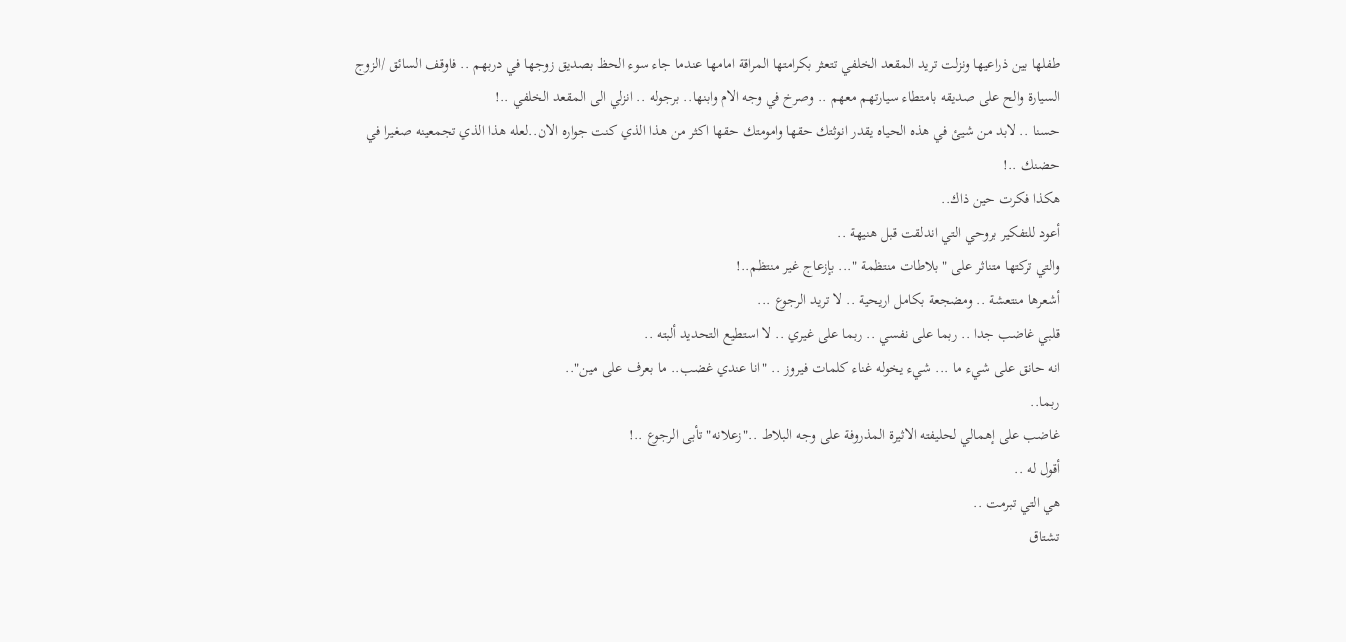طفلها بين ذراعيها ونزلت تريد المقعد الخلفي تتعثر بكرامتها المراقة امامها عندما جاء سوء الحظ بصديق زوجها في دربهم .. فاوقف السائق /الزوج السيارة والح على صديقه بامتطاء سيارتهم معهم .. وصرخ في وجه الام وابنها.. برجوله .. انزلي الى المقعد الخلفي ..!
حسنا .. لابد من شيئ في هذه الحياه يقدر انوثتك حقها وامومتك حقها اكثر من هذا الذي كنت جواره الان..لعله هذا الذي تجمعينه صغيرا في حضنك ..!
هكذا فكرت حين ذاك..
أعود للتفكير بروحي التي اندلقت قبل هنيهة ..
والتي تركتها متناثر على " بلاطات منتظمة "... بإزعاج غير منتظم..!
أشعرها منتعشة .. ومضجعة بكامل اريحية .. لا تريد الرجوع ...
قلبي غاضب جدا .. ربما على نفسي .. ربما على غيري .. لا استطيع التحديد ألبته ..
انه حانق على شيء ما ... شيء يخوله غناء كلمات فيروز .. "انا عندي غضب.. ما بعرف على مين"..
ربما..
غاضب على إهمالي لحليفته الاثيرة المذروفة على وجه البلاط .."زعلانه" تأبى الرجوع ..!
أقول له ..
هي التي تبرمت ..
تشتاق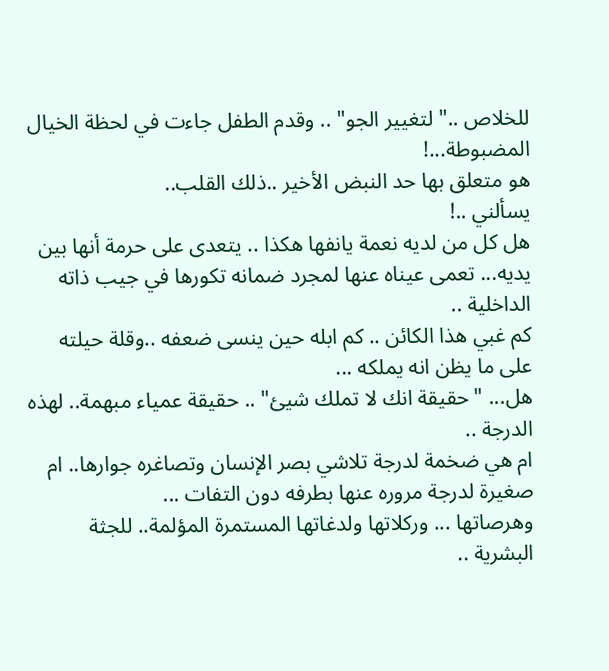للخلاص .." لتغيير الجو" .. وقدم الطفل جاءت في لحظة الخيال المضبوطة...!
هو متعلق بها حد النبض الأخير ..ذلك القلب..
يسألني ..!
هل كل من لديه نعمة يانفها هكذا .. يتعدى على حرمة أنها بين يديه... تعمى عيناه عنها لمجرد ضمانه تكورها في جيب ذاته الداخلية ..
كم غبي هذا الكائن .. كم ابله حين ينسى ضعفه ..وقلة حيلته على ما يظن انه يملكه ...
هل... "حقيقة انك لا تملك شيئ" .. حقيقة عمياء مبهمة.. لهذه الدرجة ..
ام هي ضخمة لدرجة تلاشي بصر الإنسان وتصاغره جوارها.. ام صغيرة لدرجة مروره عنها بطرفه دون التفات ...
وهرصاتها ... وركلاتها ولدغاتها المستمرة المؤلمة.. للجثة البشرية ..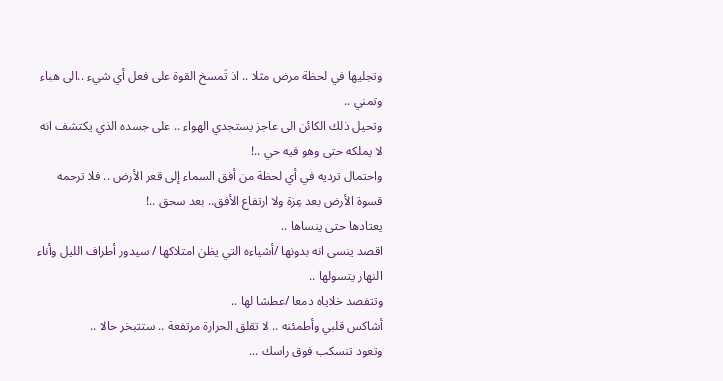وتجليها في لحظة مرض مثلا .. اذ تَمسخ القوة على فعل أي شيء ..الى هباء وتمني ..
وتحيل ذلك الكائن الى عاجز يستجدي الهواء .. على جسده الذي يكتشف انه لا يملكه حتى وهو فيه حي ..!
واحتمال ترديه في أي لحظة من أفق السماء إلى قعر الأرض .. فلا ترحمه قسوة الأرض بعد عِزة ولا ارتفاع الأفق.. بعد سحق ..!
يعتادها حتى ينساها ..
اقصد ينسى انه بدونها /أشياءه التي يظن امتلاكها / سيدور أطراف الليل وأناء النهار يتسولها ..
وتتفصد خلاياه دمعا /عطشا لها ..
أشاكس قلبي وأطمئنه .. لا تقلق الحرارة مرتفعة .. ستتبخر حالا ..
وتعود تنسكب فوق راسك ...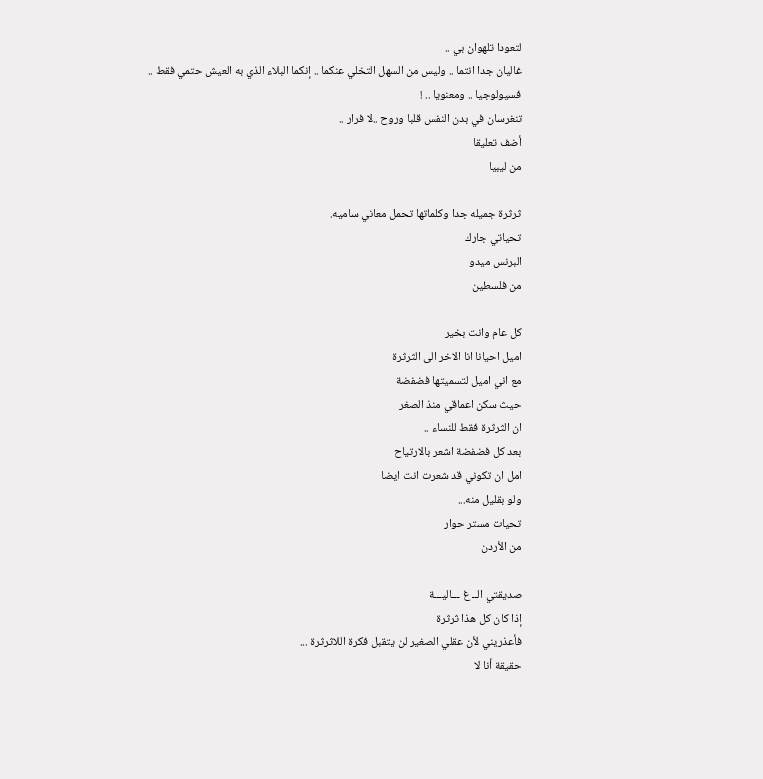لتعودا تلهوان بي ..
غاليان جدا انتما .. وليس من السهل التخلي عنكما .. إنكما البلاء الذي به العيش حتمي فقط ..
فسيولوجيا .. ومعنويا .. !
تنغرسان في بدن النفس قلبا وروح ..لا فرار ..
أضف تعليقا
من ليبيا

ثرثرة جميله جدا وكلماتها تحمل معاني ساميه.
تحياتي جارك
البرنس ميدو
من فلسطين

كل عام وانت بخير
اميل احيانا انا الاخر الى الثرثرة
مع اني اميل لتسميتها فضفضة
حيث سكن اعماقي منذ الصغر
ان الثرثرة فقط للنساء ..
بعد كل فضفضة اشعر بالارتياح
امل ان تكوني قد شعرت انت ايضا
ولو بقليل منه...
تحيات مستر حوار
من الأردن

صديقتي الــ غ ـــاليـــة
إذا كان كل هذا ثرثرة
فأعذريني لأن عقلي الصغير لن يتقبل فكرة اللاثرثرة ...
حقيقة أنا لا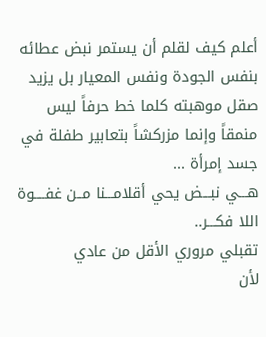أعلم كيف لقلم أن يستمر نبض عطائه بنفس الجودة ونفس المعيار بل يزيد صقل موهبته كلما خط حرفاً ليس منمقاً وإنما مزركشاً بتعابير طفلة في جسد إمرأة ...
هـــي نبـــض يحي أقلامـــنا مــن غفــــوة اللا فكـــر..
تقبلي مروري الأقل من عادي
لأن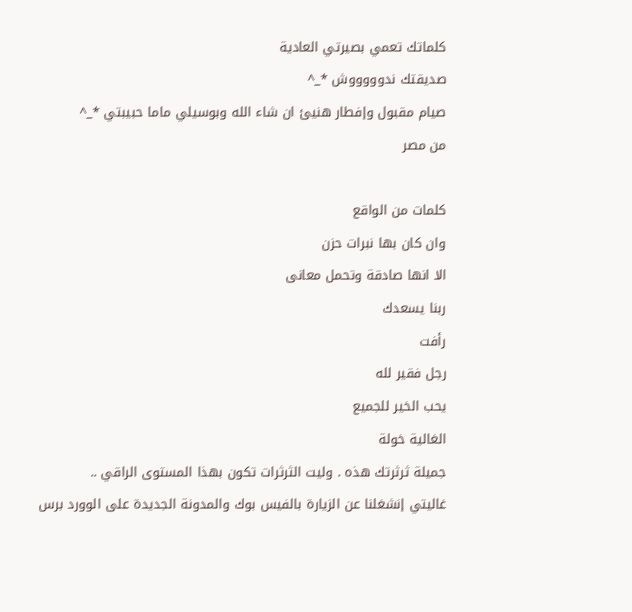كلماتك تعمي بصيرتي العادية
صديقتك ندوووووش *_^
صيام مقبول وإفطار هنيئ ان شاء الله وبوسيلي ماما حبيبتي *_^
من مصر

كلمات من الواقع
وان كان بها نبرات حزن
الا انها صادقة وتحمل معانى
ربنا يسعدك
رأفت
رجل فقير لله
يحب الخير للجميع
الغالية خولة
جميلة ثرثرتك هذه . وليت الثرثرات تكون بهذا المستوى الراقي ..
غاليتي إنشغلنا عن الزيارة بالفيس بوك والمدونة الجديدة على الوورد برس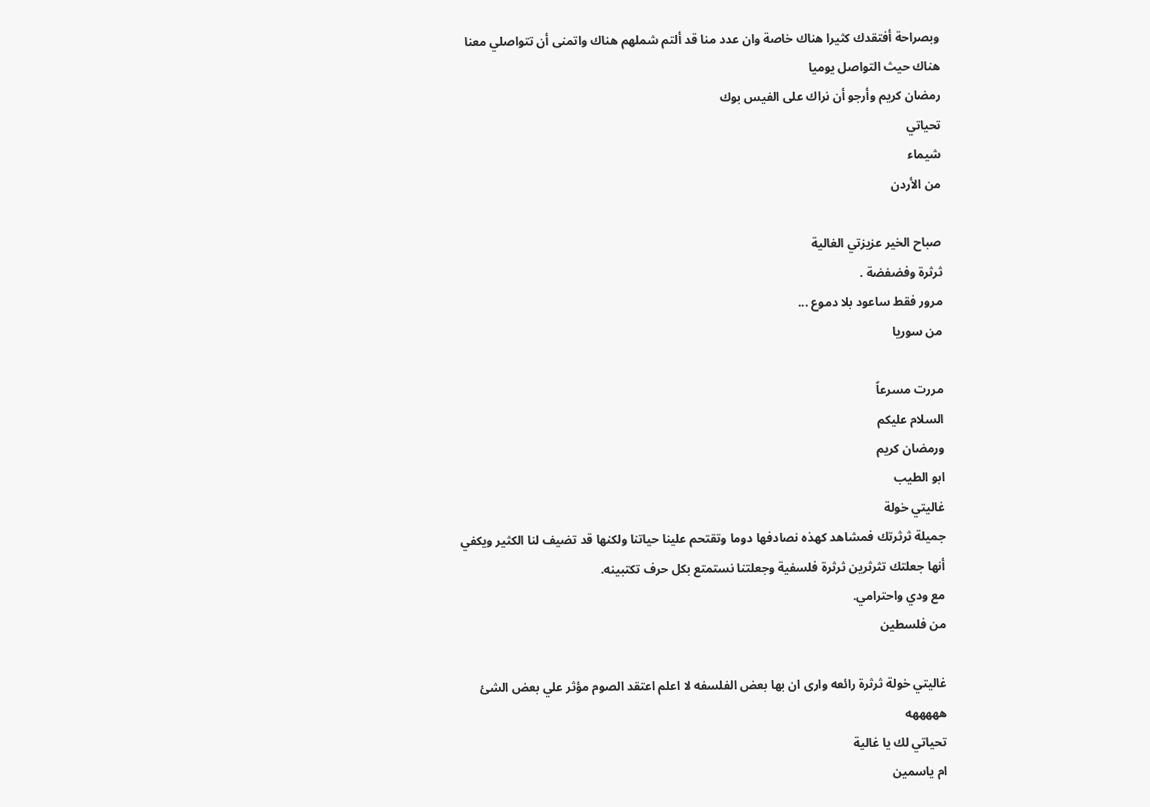وبصراحة أفتقدك كثيرا هناك خاصة وان عدد منا قد ألتم شملهم هناك واتمنى أن تتواصلي معنا هناك حيث التواصل يوميا
رمضان كريم وأرجو أن نراك على الفيس بوك
تحياتي
شيماء
من الأردن

صباح الخير عزيزتي الغالية
ثرثرة وفضفضة .
مرور فقط ساعود بلا دموع ...
من سوريا

مررت مسرعاً
السلام عليكم
ورمضان كريم
ابو الطيب
غاليتي خولة
جميلة ثرثرتك فمشاهد كهذه نصادفها دوما وتقتحم علينا حياتنا ولكنها قد تضيف لنا الكثير ويكفي أنها جعلتك تثرثرين ثرثرة فلسفية وجعلتنا نستمتع بكل حرف تكتبينه.
مع ودي واحترامي.
من فلسطين

غاليتي خولة ثرثرة رائعه وارى ان بها بعض الفلسفه لا اعلم اعتقد الصوم مؤثر علي بعض الشئ هههههه
تحياتي لك يا غالية
ام ياسمين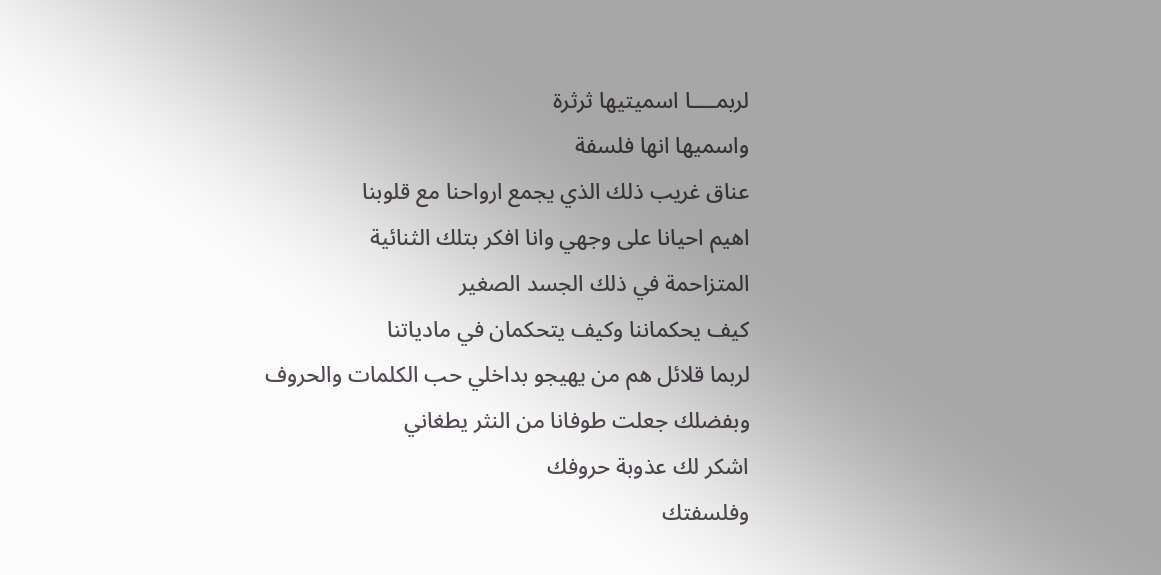لربمــــا اسميتيها ثرثرة
واسميها انها فلسفة
عناق غريب ذلك الذي يجمع ارواحنا مع قلوبنا
اهيم احيانا على وجهي وانا افكر بتلك الثنائية
المتزاحمة في ذلك الجسد الصغير
كيف يحكماننا وكيف يتحكمان في مادياتنا
لربما قلائل هم من يهيجو بداخلي حب الكلمات والحروف
وبفضلك جعلت طوفانا من النثر يطغاني
اشكر لك عذوبة حروفك
وفلسفتك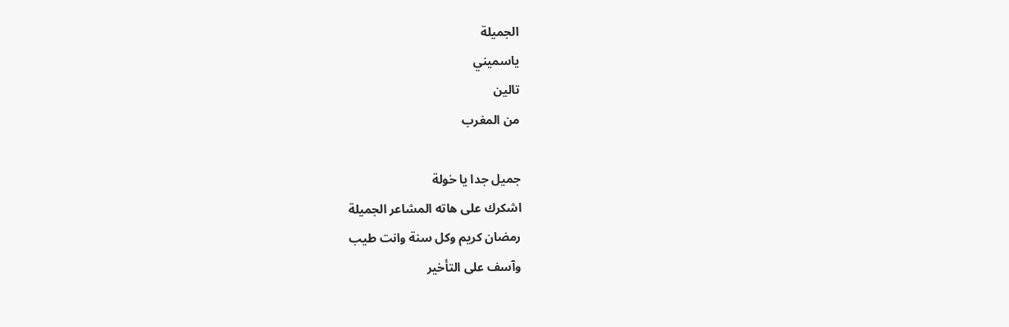الجميلة
ياسميني
تالين
من المغرب

جميل جدا يا خولة
اشكرك على هاته المشاعر الجميلة
رمضان كريم وكل سنة وانت طيب
وآسف على التأخير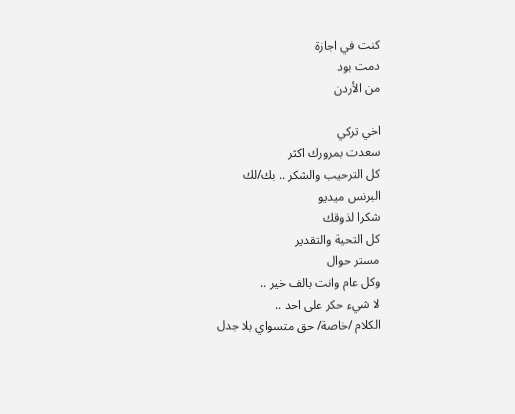كنت في اجازة
دمت بود
من الأردن

اخي تركي
سعدت بمرورك اكثر
كل الترحيب والشكر .. بك/لك
البرنس ميديو
شكرا لذوقك
كل التحية والتقدير
مستر حوال
وكل عام وانت بالف خير ..
لا شيء حكر على احد ..
الكلام /خاصة/ حق متسواي بلا جدل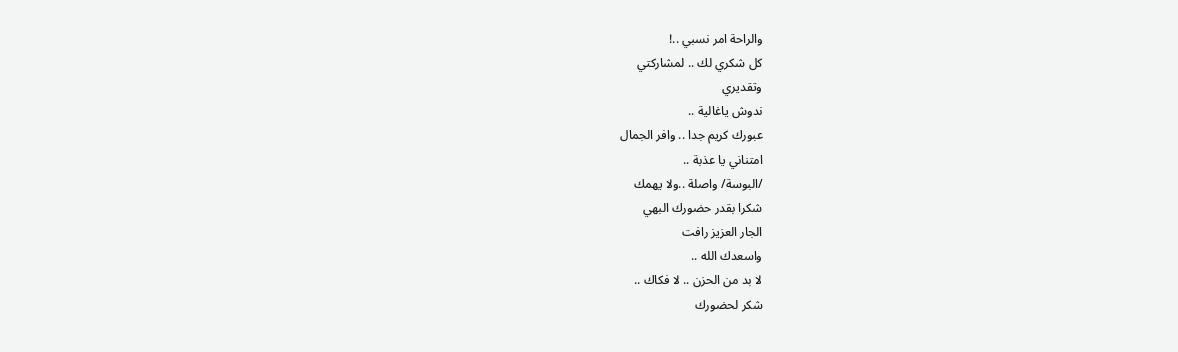والراحة امر نسبي ..!
كل شكري لك .. لمشاركتي
وتقديري
ندوش ياغالية ..
عبورك كريم جدا .. وافر الجمال
امتناني يا عذبة ..
/البوسة/ واصلة ..ولا يهمك
شكرا بقدر حضورك البهي
الجار العزيز رافت
واسعدك الله ..
لا بد من الحزن .. لا فكاك ..
شكر لحضورك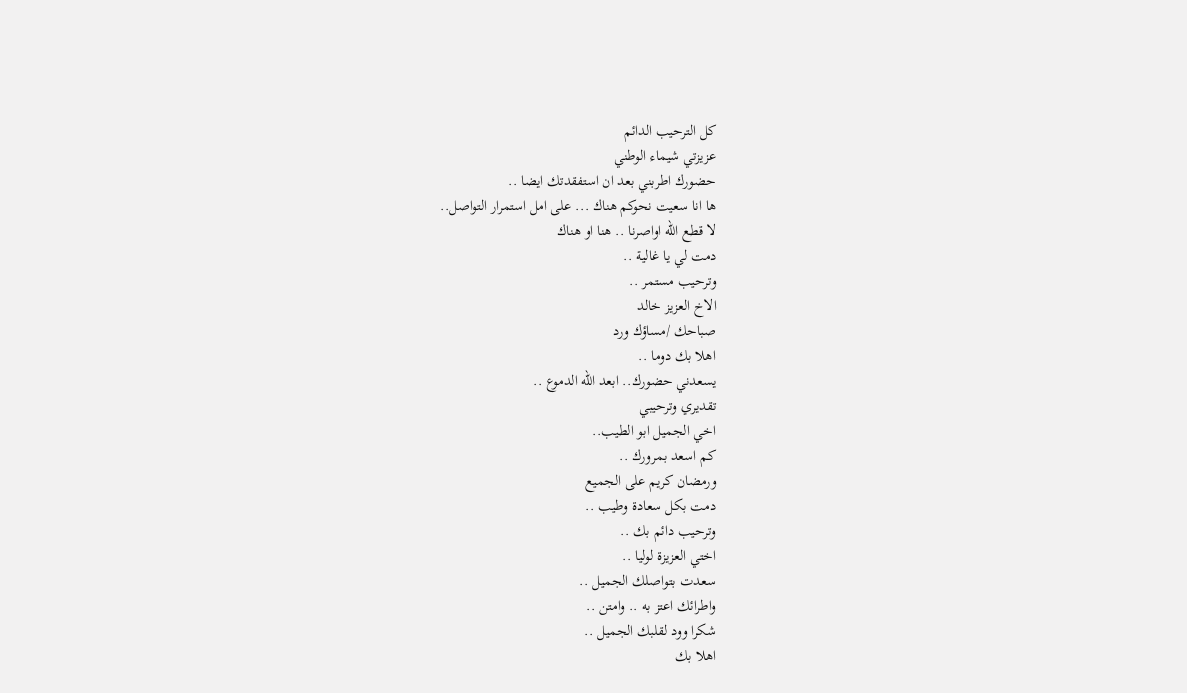كل الترحيب الدائم
عزيزتي شيماء الوطني
حضورك اطربني بعد ان استفقدتك ايضا ..
ها انا سعيت نحوكم هناك ... على امل استمرار التواصل..
لا قطع الله اواصرنا .. هنا او هناك
دمت لي يا غالية ..
وترحيب مستمر ..
الاخ العزيز خالد
صباحك /مساؤك ورد
اهلا بك دوما ..
يسعدني حضورك.. ابعد الله الدموع ..
تقديري وترحيبي
اخي الجميل ابو الطيب..
كم اسعد بمرورك ..
ورمضان كريم على الجميع
دمت بكل سعادة وطيب ..
وترحيب دائم بك ..
اختي العزيزة لوليا ..
سعدت بتواصلك الجميل ..
واطرائك اعتز به .. وامتن ..
شكرا وود لقلبك الجميل ..
اهلا بك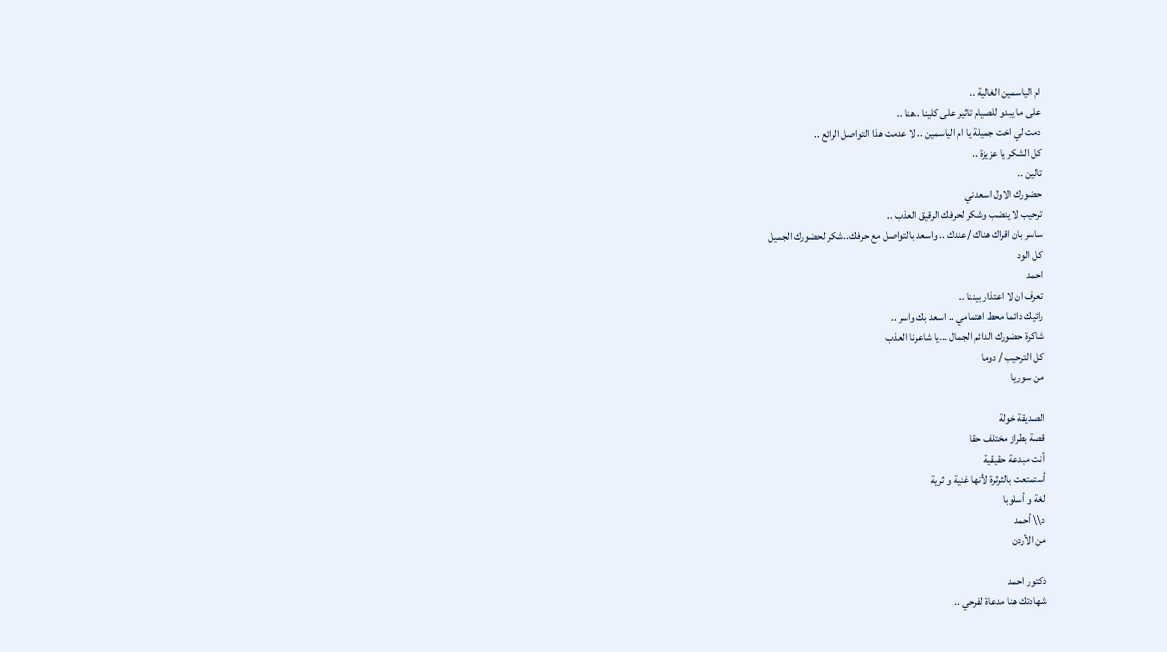ام الياسمين الغالية ..
على ما يبدو للصيام تاثير على كلينا ..هنا ..
دمت لي اخت جميلة يا ام الياسمين .. لا عدمت هذا التواصل الرائع ..
كل الشكر يا عزيزة ..
تالين ..
حضورك الاول اسعدني
ترحيب لا ينضب وشكر لحرفك الرقيق العذب ..
ساسر بان اقراك هناك /عندك .. واسعد بالتواصل مع حرفك..شكر لحضورك الجميل
كل الود
احمد
تعرف ان لا اعتذار بيننا ..
رائيك دائما محط اهتمامي .. اسعد بك واسر ..
شاكرة حضورك الدائم الجمال ...يا شاعرنا العذب
كل الترحيب / دوما
من سوريا

الصديقة خولة
قصة بطراز مختلف حقا
أنت مبدعة حقيقية
أستمتعت بالثرثرة لأنها غنية و ثرية
لغة و أسلوبا
د\\ أحمد
من الأردن

دكتور احمد
شهادتك هنا مدعاة لفرحي ..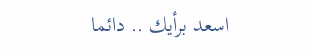اسعد برأيك .. دائما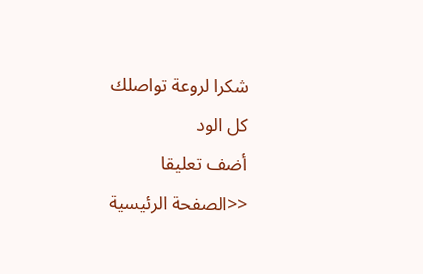شكرا لروعة تواصلك
كل الود
أضف تعليقا
<<الصفحة الرئيسية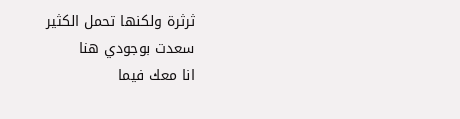ثرثرة ولكنها تحمل الكثير
سعدت بوجودي هنا
انا معك فيما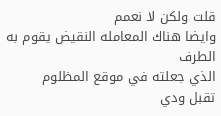قلت ولكن لا نعمم
وايضا هناك المعامله النقيض يقوم به الطرف
الذي جعلته في موقع المظلوم
تقبل ودي